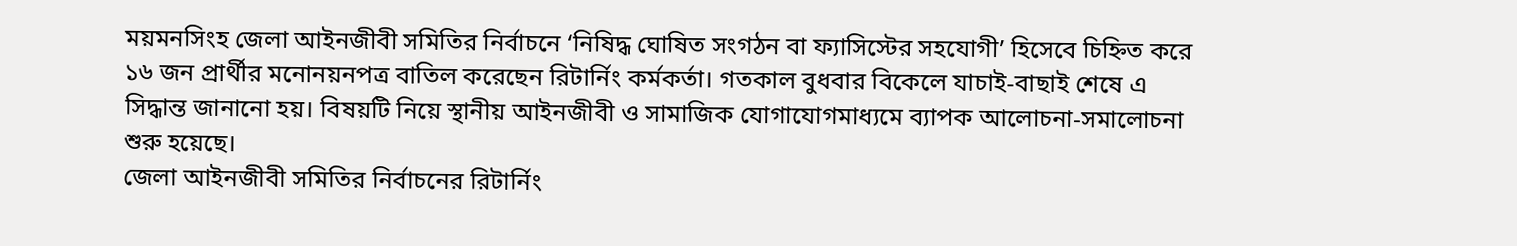ময়মনসিংহ জেলা আইনজীবী সমিতির নির্বাচনে ‘নিষিদ্ধ ঘোষিত সংগঠন বা ফ্যাসিস্টের সহযোগী’ হিসেবে চিহ্নিত করে ১৬ জন প্রার্থীর মনোনয়নপত্র বাতিল করেছেন রিটার্নিং কর্মকর্তা। গতকাল বুধবার বিকেলে যাচাই-বাছাই শেষে এ সিদ্ধান্ত জানানো হয়। বিষয়টি নিয়ে স্থানীয় আইনজীবী ও সামাজিক যোগাযোগমাধ্যমে ব্যাপক আলোচনা-সমালোচনা শুরু হয়েছে।
জেলা আইনজীবী সমিতির নির্বাচনের রিটার্নিং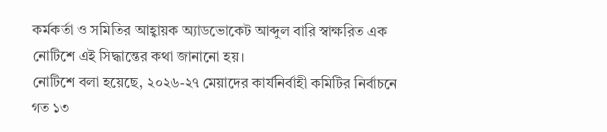কর্মকর্তা ও সমিতির আহ্বায়ক অ্যাডভোকেট আব্দুল বারি স্বাক্ষরিত এক নোটিশে এই সিদ্ধান্তের কথা জানানো হয়।
নোটিশে বলা হয়েছে, ২০২৬-২৭ মেয়াদের কার্যনির্বাহী কমিটির নির্বাচনে গত ১৩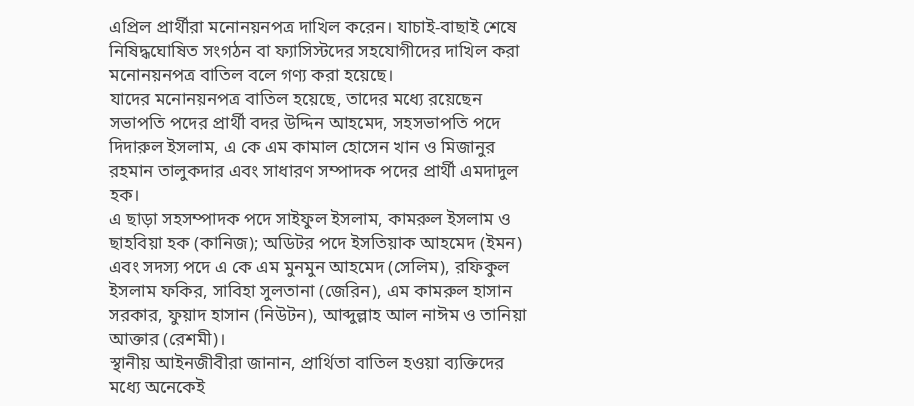এপ্রিল প্রার্থীরা মনোনয়নপত্র দাখিল করেন। যাচাই-বাছাই শেষে নিষিদ্ধঘোষিত সংগঠন বা ফ্যাসিস্টদের সহযোগীদের দাখিল করা মনোনয়নপত্র বাতিল বলে গণ্য করা হয়েছে।
যাদের মনোনয়নপত্র বাতিল হয়েছে, তাদের মধ্যে রয়েছেন সভাপতি পদের প্রার্থী বদর উদ্দিন আহমেদ, সহসভাপতি পদে দিদারুল ইসলাম, এ কে এম কামাল হোসেন খান ও মিজানুর রহমান তালুকদার এবং সাধারণ সম্পাদক পদের প্রার্থী এমদাদুল হক।
এ ছাড়া সহসম্পাদক পদে সাইফুল ইসলাম, কামরুল ইসলাম ও ছাহবিয়া হক (কানিজ); অডিটর পদে ইসতিয়াক আহমেদ (ইমন) এবং সদস্য পদে এ কে এম মুনমুন আহমেদ (সেলিম), রফিকুল ইসলাম ফকির, সাবিহা সুলতানা (জেরিন), এম কামরুল হাসান সরকার, ফুয়াদ হাসান (নিউটন), আব্দুল্লাহ আল নাঈম ও তানিয়া আক্তার (রেশমী)।
স্থানীয় আইনজীবীরা জানান, প্রার্থিতা বাতিল হওয়া ব্যক্তিদের মধ্যে অনেকেই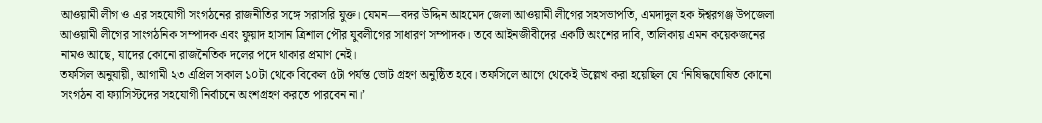আওয়ামী লীগ ও এর সহযোগী সংগঠনের রাজনীতির সঙ্গে সরাসরি যুক্ত। যেমন—বদর উদ্দিন আহমেদ জেলা আওয়ামী লীগের সহসভাপতি, এমদাদুল হক ঈশ্বরগঞ্জ উপজেলা আওয়ামী লীগের সাংগঠনিক সম্পাদক এবং ফুয়াদ হাসান ত্রিশাল পৌর যুবলীগের সাধারণ সম্পাদক। তবে আইনজীবীদের একটি অংশের দাবি, তালিকায় এমন কয়েকজনের নামও আছে, যাদের কোনো রাজনৈতিক দলের পদে থাকার প্রমাণ নেই।
তফসিল অনুযায়ী, আগামী ২৩ এপ্রিল সকাল ১০টা থেকে বিকেল ৫টা পর্যন্ত ভোট গ্রহণ অনুষ্ঠিত হবে। তফসিলে আগে থেকেই উল্লেখ করা হয়েছিল যে ‘নিষিদ্ধঘোষিত কোনো সংগঠন বা ফ্যাসিস্টদের সহযোগী নির্বাচনে অংশগ্রহণ করতে পারবেন না।’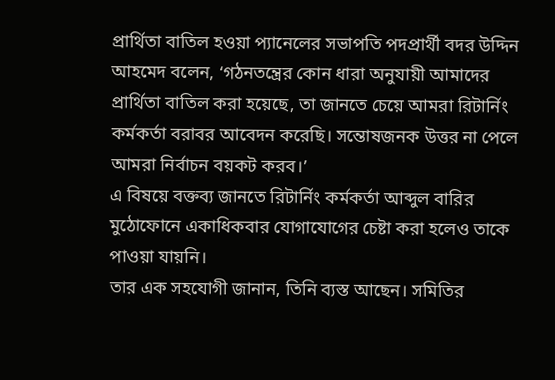প্রার্থিতা বাতিল হওয়া প্যানেলের সভাপতি পদপ্রার্থী বদর উদ্দিন আহমেদ বলেন, ‘গঠনতন্ত্রের কোন ধারা অনুযায়ী আমাদের প্রার্থিতা বাতিল করা হয়েছে, তা জানতে চেয়ে আমরা রিটার্নিং কর্মকর্তা বরাবর আবেদন করেছি। সন্তোষজনক উত্তর না পেলে আমরা নির্বাচন বয়কট করব।’
এ বিষয়ে বক্তব্য জানতে রিটার্নিং কর্মকর্তা আব্দুল বারির মুঠোফোনে একাধিকবার যোগাযোগের চেষ্টা করা হলেও তাকে পাওয়া যায়নি।
তার এক সহযোগী জানান, তিনি ব্যস্ত আছেন। সমিতির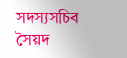সদস্যসচিব সৈয়দ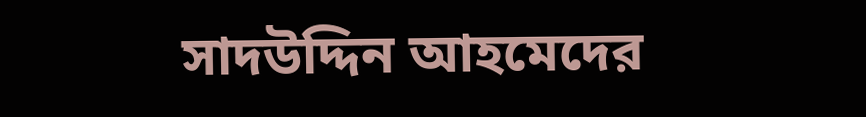সাদউদ্দিন আহমেদের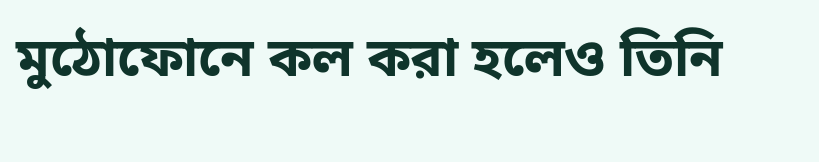মুঠোফোনে কল করা হলেও তিনি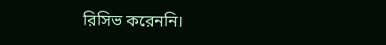রিসিভ করেননি।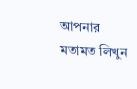আপনার মতামত লিখুন